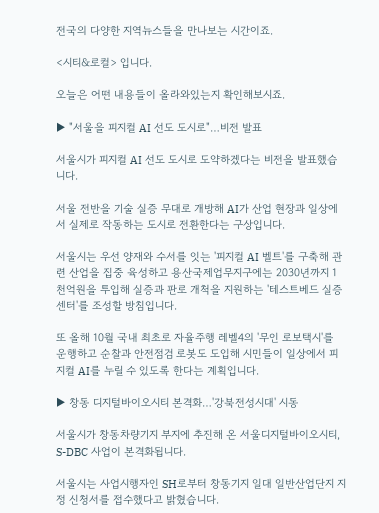전국의 다양한 지역뉴스들을 만나보는 시간이죠.

<시티&로컬> 입니다.

오늘은 어떤 내용들이 올라와있는지 확인해보시죠.

▶ "서울을 피지컬 AI 선도 도시로"…비전 발표

서울시가 피지컬 AI 선도 도시로 도약하겠다는 비전을 발표했습니다.

서울 전반을 기술 실증 무대로 개방해 AI가 산업 현장과 일상에서 실제로 작동하는 도시로 전환한다는 구상입니다.

서울시는 우선 양재와 수서를 잇는 '피지컬 AI 벨트'를 구축해 관련 산업을 집중 육성하고 용산국제업무지구에는 2030년까지 1천억원을 투입해 실증과 판로 개척을 지원하는 '테스트베드 실증센터'를 조성할 방침입니다.

또 올해 10월 국내 최초로 자율주행 레벨4의 '무인 로보택시'를 운행하고 순찰과 안전점검 로봇도 도입해 시민들이 일상에서 피지컬 AI를 누릴 수 있도록 한다는 계획입니다.

▶ 창동 디지털바이오시티 본격화…'강북전성시대' 시동

서울시가 창동차량기지 부지에 추진해 온 서울디지털바이오시티, S-DBC 사업이 본격화됩니다.

서울시는 사업시행자인 SH로부터 창동기지 일대 일반산업단지 지정 신청서를 접수했다고 밝혔습니다.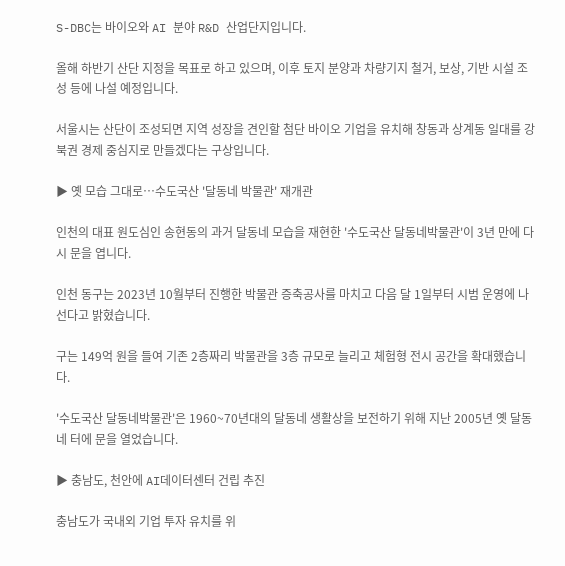S-DBC는 바이오와 AI 분야 R&D 산업단지입니다.

올해 하반기 산단 지정을 목표로 하고 있으며, 이후 토지 분양과 차량기지 철거, 보상, 기반 시설 조성 등에 나설 예정입니다.

서울시는 산단이 조성되면 지역 성장을 견인할 첨단 바이오 기업을 유치해 창동과 상계동 일대를 강북권 경제 중심지로 만들겠다는 구상입니다.

▶ 옛 모습 그대로…수도국산 '달동네 박물관' 재개관

인천의 대표 원도심인 송현동의 과거 달동네 모습을 재현한 '수도국산 달동네박물관'이 3년 만에 다시 문을 엽니다.

인천 동구는 2023년 10월부터 진행한 박물관 증축공사를 마치고 다음 달 1일부터 시범 운영에 나선다고 밝혔습니다.

구는 149억 원을 들여 기존 2층짜리 박물관을 3층 규모로 늘리고 체험형 전시 공간을 확대했습니다.

'수도국산 달동네박물관'은 1960~70년대의 달동네 생활상을 보전하기 위해 지난 2005년 옛 달동네 터에 문을 열었습니다.

▶ 충남도, 천안에 AI데이터센터 건립 추진

충남도가 국내외 기업 투자 유치를 위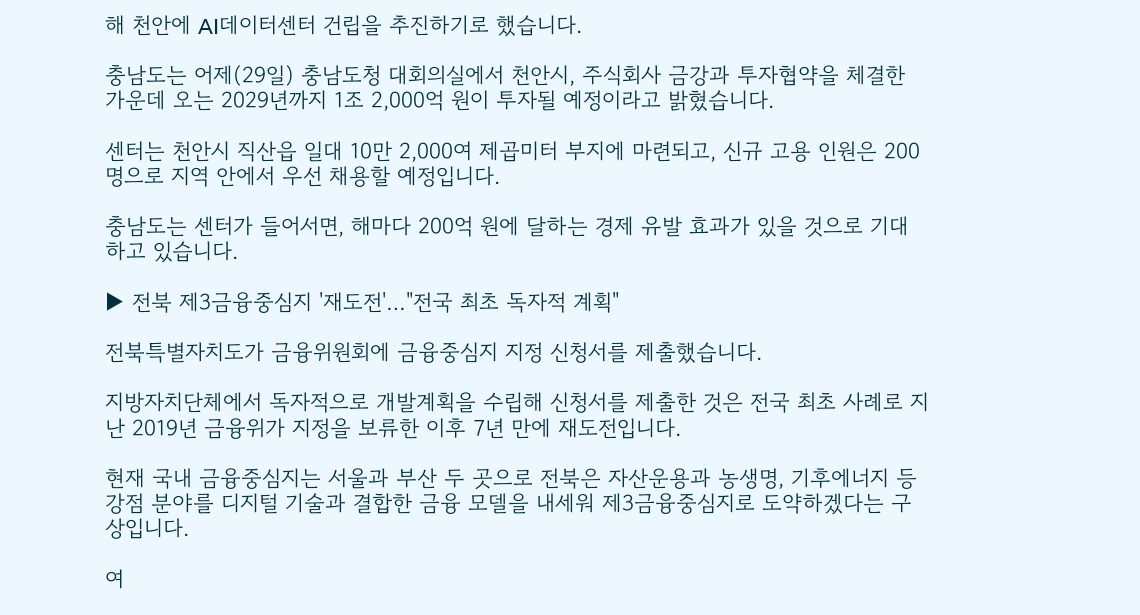해 천안에 AI데이터센터 건립을 추진하기로 했습니다.

충남도는 어제(29일) 충남도청 대회의실에서 천안시, 주식회사 금강과 투자협약을 체결한 가운데 오는 2029년까지 1조 2,000억 원이 투자될 예정이라고 밝혔습니다.

센터는 천안시 직산읍 일대 10만 2,000여 제곱미터 부지에 마련되고, 신규 고용 인원은 200명으로 지역 안에서 우선 채용할 예정입니다.

충남도는 센터가 들어서면, 해마다 200억 원에 달하는 경제 유발 효과가 있을 것으로 기대하고 있습니다.

▶ 전북 제3금융중심지 '재도전'…"전국 최초 독자적 계획"

전북특별자치도가 금융위원회에 금융중심지 지정 신청서를 제출했습니다.

지방자치단체에서 독자적으로 개발계획을 수립해 신청서를 제출한 것은 전국 최초 사례로 지난 2019년 금융위가 지정을 보류한 이후 7년 만에 재도전입니다.

현재 국내 금융중심지는 서울과 부산 두 곳으로 전북은 자산운용과 농생명, 기후에너지 등 강점 분야를 디지털 기술과 결합한 금융 모델을 내세워 제3금융중심지로 도약하겠다는 구상입니다.

여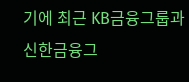기에 최근 KB금융그룹과 신한금융그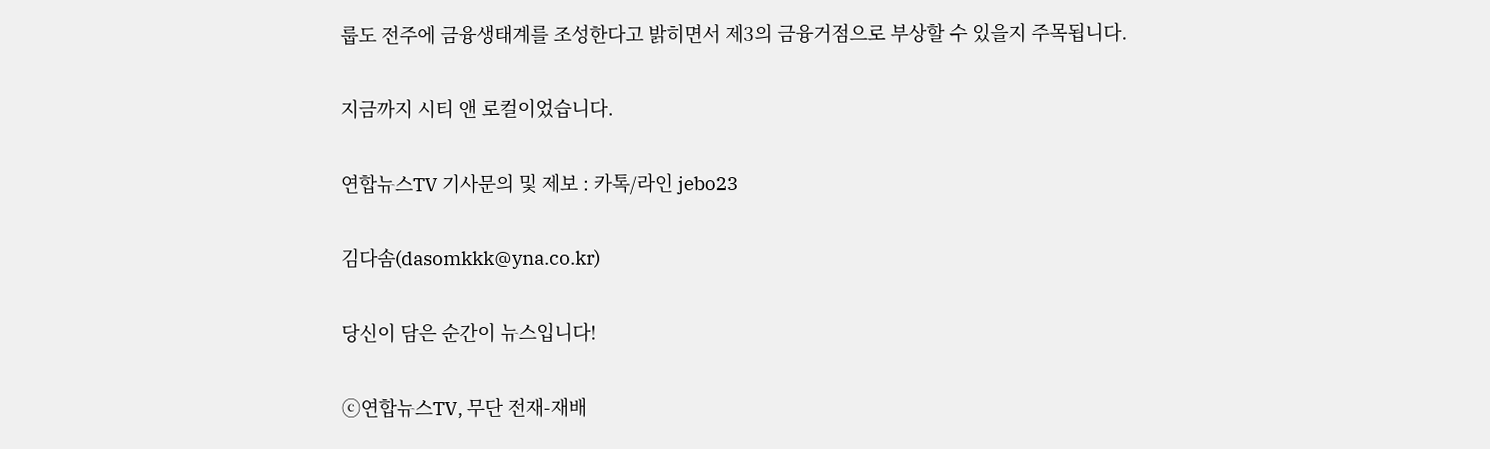룹도 전주에 금융생태계를 조성한다고 밝히면서 제3의 금융거점으로 부상할 수 있을지 주목됩니다.

지금까지 시티 앤 로컬이었습니다.

연합뉴스TV 기사문의 및 제보 : 카톡/라인 jebo23

김다솜(dasomkkk@yna.co.kr)

당신이 담은 순간이 뉴스입니다!

ⓒ연합뉴스TV, 무단 전재-재배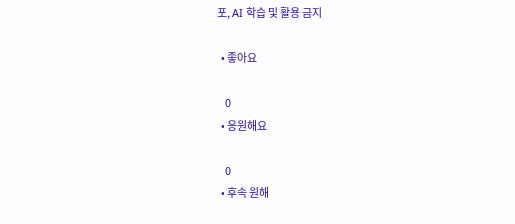포, AI 학습 및 활용 금지

  • 좋아요

    0
  • 응원해요

    0
  • 후속 원해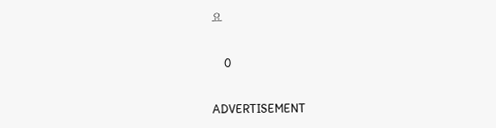요

    0

ADVERTISEMENT